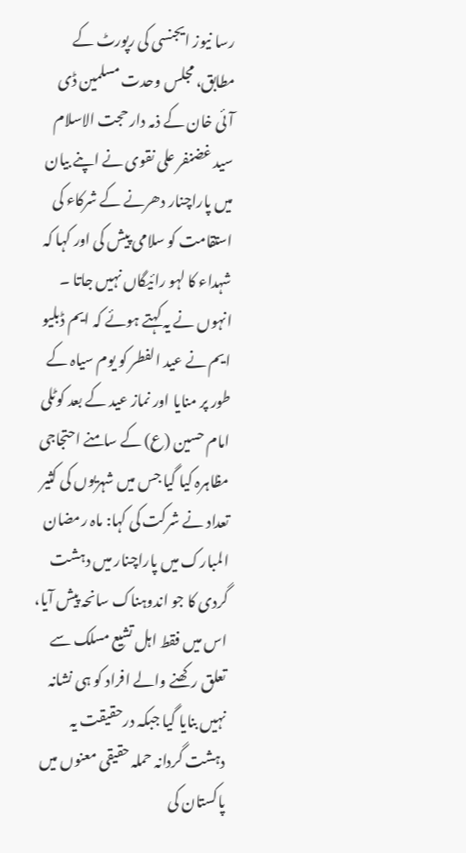رسا نیوز ایجنسی کی رپورٹ کے مطابق، مجلس وحدت مسلمین ڈی آئی خان کے ذمہ دار حجت الاسلام سید غضنفر علی نقوی نے اپنے بیان میں پاراچنار دھرنے کے شرکاء کی استقامت کو سلامی پیش کی اور کہا کہ شہداء کا لہو رائیگاں نہیں جاتا ۔
انہوں نے یہ کہتے ہوئے کہ ایم ڈبلیو ایم نے عید الفطر کو یوم سیاہ کے طور پر منایا اور نماز عید کے بعد کوٹلی امام حسین (ع) کے سامنے احتجاجی مظاہرہ کیا گیا جس میں شہریوں کی کثیر تعداد نے شرکت کی کہا: ماہ رمضان المبارک میں پاراچنار میں دہشت گردی کا جو اندوہناک سانحہ پیش آیا، اس میں فقط اہل تشیع مسلک سے تعلق رکھنے والے افراد کو ہی نشانہ نہیں بنایا گیا جبکہ درحقیقت یہ دہشت گردانہ حملہ حقیقی معنوں میں پاکستان کی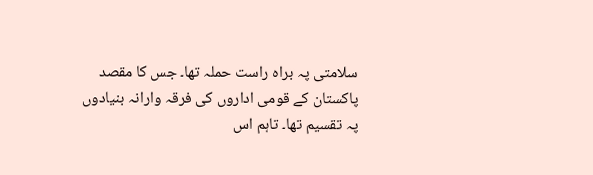سلامتی پہ براہ راست حملہ تھا۔ جس کا مقصد پاکستان کے قومی اداروں کی فرقہ وارانہ بنیادوں پہ تقسیم تھا۔ تاہم اس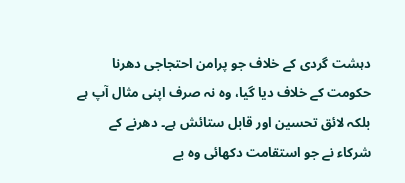دہشت گردی کے خلاف جو پرامن احتجاجی دھرنا حکومت کے خلاف دیا گیا، وہ نہ صرف اپنی مثال آپ ہے بلکہ لائق تحسین اور قابل ستائش ہے۔ دھرنے کے شرکاء نے جو استقامت دکھائی وہ بے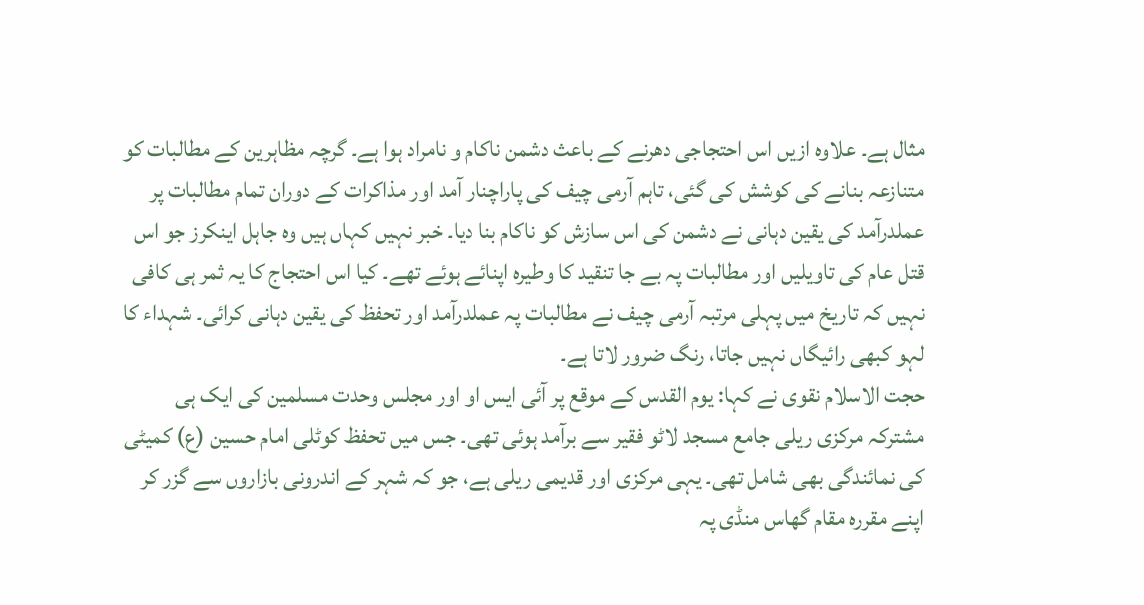مثال ہے۔ علاوہ ازیں اس احتجاجی دھرنے کے باعث دشمن ناکام و نامراد ہوا ہے۔ گرچہ مظاہرین کے مطالبات کو متنازعہ بنانے کی کوشش کی گئی، تاہم آرمی چیف کی پاراچنار آمد اور مذاکرات کے دوران تمام مطالبات پر عملدرآمد کی یقین دہانی نے دشمن کی اس سازش کو ناکام بنا دیا۔ خبر نہیں کہاں ہیں وہ جاہل اینکرز جو اس قتل عام کی تاویلیں اور مطالبات پہ بے جا تنقید کا وطیرہ اپنائے ہوئے تھے۔ کیا اس احتجاج کا یہ ثمر ہی کافی نہیں کہ تاریخ میں پہلی مرتبہ آرمی چیف نے مطالبات پہ عملدرآمد اور تحفظ کی یقین دہانی کرائی۔ شہداء کا لہو کبھی رائیگاں نہیں جاتا، رنگ ضرور لاتا ہے۔
حجت الاسلام نقوی نے کہا: یوم القدس کے موقع پر آئی ایس او اور مجلس وحدت مسلمین کی ایک ہی مشترکہ مرکزی ریلی جامع مسجد لاٹو فقیر سے برآمد ہوئی تھی۔ جس میں تحفظ کوٹلی امام حسین (ع) کمیٹی کی نمائندگی بھی شامل تھی۔ یہی مرکزی اور قدیمی ریلی ہے، جو کہ شہر کے اندرونی بازاروں سے گزر کر اپنے مقررہ مقام گھاس منڈی پہ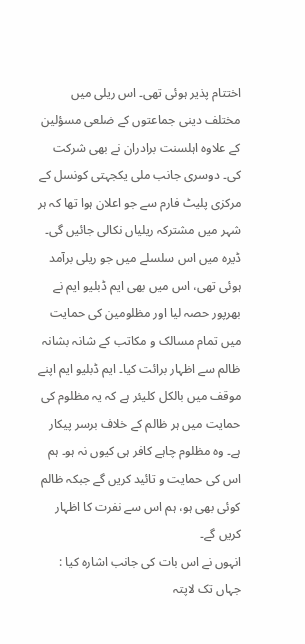اختتام پذیر ہوئی تھی۔ اس ریلی میں مختلف دینی جماعتوں کے ضلعی مسؤلین کے علاوہ اہلسنت برادران نے بھی شرکت کی۔ دوسری جانب ملی یکجہتی کونسل کے مرکزی پلیٹ فارم سے جو اعلان ہوا تھا کہ ہر شہر میں مشترکہ ریلیاں نکالی جائیں گی۔ ڈیرہ میں اس سلسلے میں جو ریلی برآمد ہوئی تھی، اس میں بھی ایم ڈبلیو ایم نے بھرپور حصہ لیا اور مظلومین کی حمایت میں تمام مسالک و مکاتب کے شانہ بشانہ ظالم سے اظہار برائت کیا۔ ایم ڈبلیو ایم اپنے موقف میں بالکل کلیئر ہے کہ یہ مظلوم کی حمایت میں ہر ظالم کے خلاف برسر پیکار ہے۔ وہ مظلوم چاہے کافر ہی کیوں نہ ہو۔ ہم اس کی حمایت و تائید کریں گے جبکہ ظالم کوئی بھی ہو، ہم اس سے نفرت کا اظہار کریں گے۔
انہوں نے اس بات کی جانب اشارہ کیا : جہاں تک لاپتہ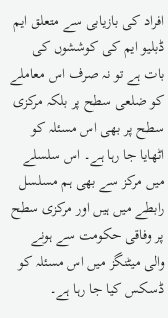افراد کی بازیابی سے متعلق ایم ڈبلیو ایم کی کوششوں کی بات ہے تو نہ صرف اس معاملے کو ضلعی سطح پر بلکہ مرکزی سطح پر بھی اس مسئلہ کو اٹھایا جا رہا ہے۔ اس سلسلے میں مرکز سے بھی ہم مسلسل رابطے میں ہیں اور مرکزی سطح پر وفاقی حکومت سے ہونے والی میٹنگز میں اس مسئلہ کو ڈسکس کیا جا رہا ہے۔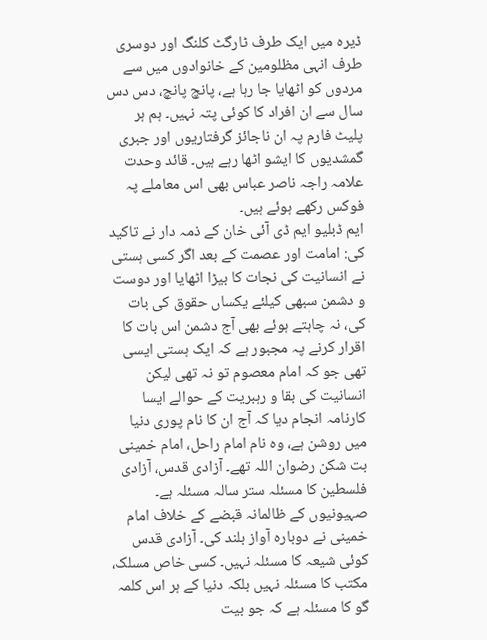ڈیرہ میں ایک طرف ٹارگٹ کلنگ اور دوسری طرف انہی مظلومین کے خانوادوں میں سے مردوں کو اٹھایا جا رہا ہے، پانچ پانچ، دس دس سال سے ان افراد کا کوئی پتہ نہیں۔ ہم ہر پلیٹ فارم پہ ان ناجائز گرفتاریوں اور جبری گمشدیوں کا ایشو اٹھا رہے ہیں۔ قائد وحدت علامہ راجہ ناصر عباس بھی اس معاملے پہ فوکس رکھے ہوئے ہیں۔
ایم ڈبلیو ایم ڈی آئی خان کے ذمہ دار نے تاکید کی: امامت اور عصمت کے بعد اگر کسی ہستی نے انسانیت کی نجات کا بیڑا اٹھایا اور دوست و دشمن سبھی کیلئے یکساں حقوق کی بات کی، نہ چاہتے ہوئے بھی آج دشمن اس بات کا اقرار کرنے پہ مجبور ہے کہ ایک ہستی ایسی تھی جو کہ امام معصوم تو نہ تھی لیکن انسانیت کی بقا و رہبریت کے حوالے ایسا کارنامہ انجام دیا کہ آج ان کا نام پوری دنیا میں روشن ہے، وہ نام امام راحل، امام خمینی بت شکن رضوان اللہ تھے۔ آزادی قدس، آزادی فلسطین کا مسئلہ ستر سالہ مسئلہ ہے۔ صہیونیوں کے ظالمانہ قبضے کے خلاف امام خمینی نے دوبارہ آواز بلند کی۔ آزادی قدس کوئی شیعہ کا مسئلہ نہیں۔ کسی خاص مسلک، مکتب کا مسئلہ نہیں بلکہ دنیا کے ہر اس کلمہ گو کا مسئلہ ہے کہ جو بیت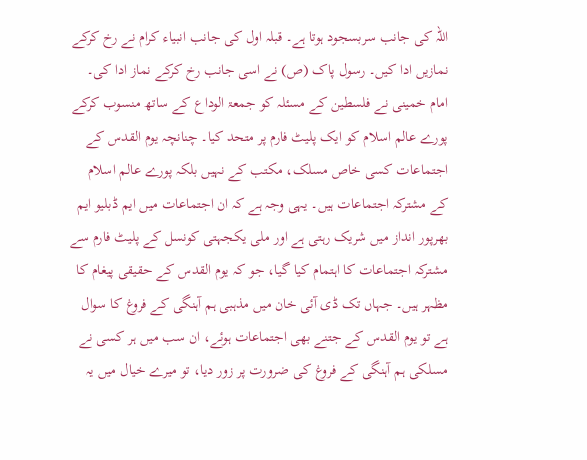اللہ کی جانب سربسجود ہوتا ہے۔ قبلہ اول کی جانب انبیاء کرام نے رخ کرکے نمازیں ادا کیں۔ رسول پاک (ص) نے اسی جانب رخ کرکے نماز ادا کی۔ امام خمینی نے فلسطین کے مسئلہ کو جمعۃ الوداع کے ساتھ منسوب کرکے پورے عالم اسلام کو ایک پلیٹ فارم پر متحد کیا۔ چنانچہ یوم القدس کے اجتماعات کسی خاص مسلک، مکتب کے نہیں بلکہ پورے عالم اسلام کے مشترکہ اجتماعات ہیں۔ یہی وجہ ہے کہ ان اجتماعات میں ایم ڈبلیو ایم بھرپور انداز میں شریک رہتی ہے اور ملی یکجہتی کونسل کے پلیٹ فارم سے مشترکہ اجتماعات کا اہتمام کیا گیا، جو کہ یوم القدس کے حقیقی پیغام کا مظہر ہیں۔ جہاں تک ڈی آئی خان میں مذہبی ہم آہنگی کے فروغ کا سوال ہے تو یوم القدس کے جتنے بھی اجتماعات ہوئے، ان سب میں ہر کسی نے مسلکی ہم آہنگی کے فروغ کی ضرورت پر زور دیا، تو میرے خیال میں یہ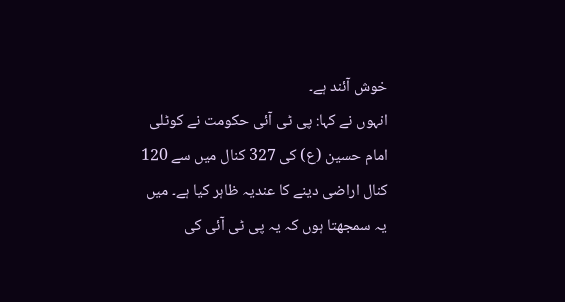خوش آئند ہے۔
انہوں نے کہا: پی ٹی آئی حکومت نے کوٹلی امام حسین (ع) کی 327 کنال میں سے 120 کنال اراضی دینے کا عندیہ ظاہر کیا ہے۔ میں یہ سمجھتا ہوں کہ یہ پی ٹی آئی کی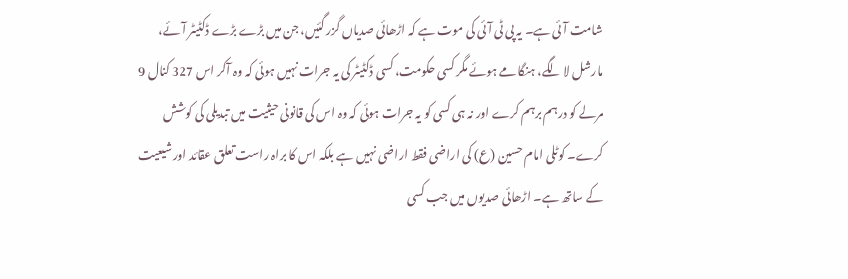شامت آئی ہے۔ یہ پی ٹی آئی کی موت ہے کہ اڑھائی صدیاں گزر گئیں، جن میں بڑے بڑے ڈکٹیٹر آئے، مارشل لا لگے، ہنگامے ہوئے مگر کسی حکومت، کسی ڈکٹیٹر کی یہ جرات نہیں ہوئی کہ وہ آکر اس 327 کنال 9 مرلے کو درہم برہم کرے اور نہ ہی کسی کو یہ جرات ہوئی کہ وہ اس کی قانونی حیثیت میں تبدیلی کی کوشش کرے۔ کوٹلی امام حسین (ع) کی اراضی فقط اراضی نہیں ہے بلکہ اس کا براہ راست تعلق عقائد اور شیعیت کے ساتھ ہے۔ اڑھائی صدیوں میں جب کسی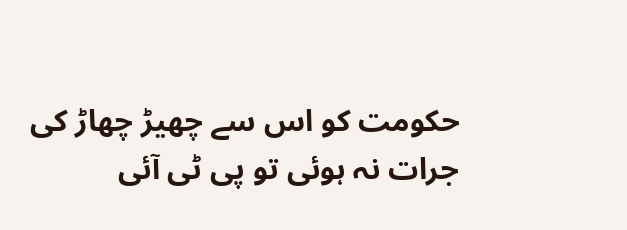حکومت کو اس سے چھیڑ چھاڑ کی جرات نہ ہوئی تو پی ٹی آئی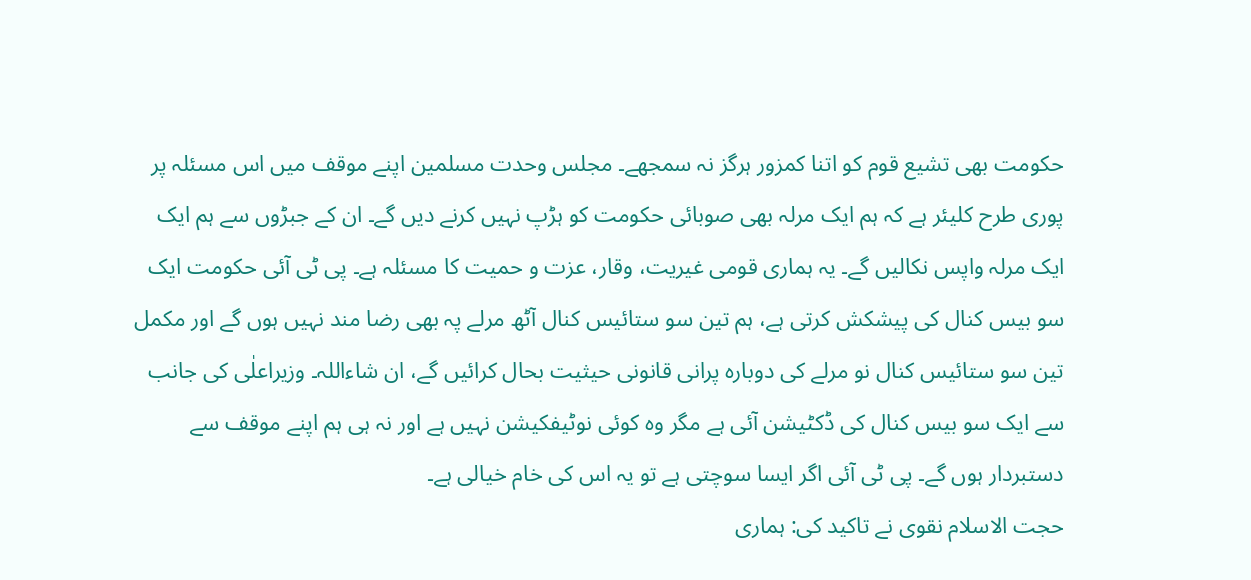حکومت بھی تشیع قوم کو اتنا کمزور ہرگز نہ سمجھے۔ مجلس وحدت مسلمین اپنے موقف میں اس مسئلہ پر پوری طرح کلیئر ہے کہ ہم ایک مرلہ بھی صوبائی حکومت کو ہڑپ نہیں کرنے دیں گے۔ ان کے جبڑوں سے ہم ایک ایک مرلہ واپس نکالیں گے۔ یہ ہماری قومی غیریت، وقار، عزت و حمیت کا مسئلہ ہے۔ پی ٹی آئی حکومت ایک سو بیس کنال کی پیشکش کرتی ہے، ہم تین سو ستائیس کنال آٹھ مرلے پہ بھی رضا مند نہیں ہوں گے اور مکمل تین سو ستائیس کنال نو مرلے کی دوبارہ پرانی قانونی حیثیت بحال کرائیں گے، ان شاءاللہ۔ وزیراعلٰی کی جانب سے ایک سو بیس کنال کی ڈکٹیشن آئی ہے مگر وہ کوئی نوٹیفکیشن نہیں ہے اور نہ ہی ہم اپنے موقف سے دستبردار ہوں گے۔ پی ٹی آئی اگر ایسا سوچتی ہے تو یہ اس کی خام خیالی ہے۔
حجت الاسلام نقوی نے تاکید کی: ہماری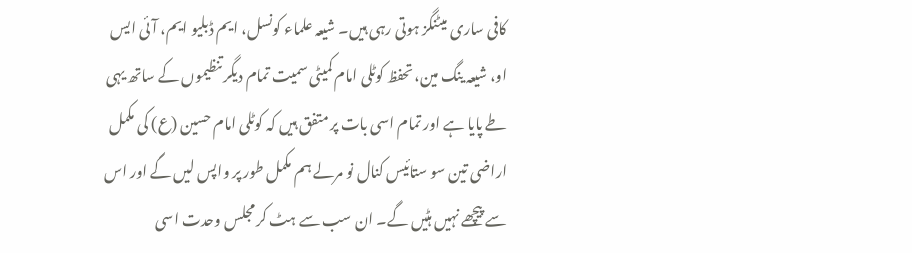کافی ساری میٹنگز ہوتی رہی ہیں۔ شیعہ علماء کونسل، ایم ڈبلیو ایم، آئی ایس او، شیعہ ینگ مین، تحفظ کوٹلی امام کمیٹی سمیت تمام دیگر تنظیموں کے ساتھ یہی طے پایا ہے اور تمام اسی بات پر متفق ہیں کہ کوٹلی امام حسین (ع) کی مکمل اراضی تین سو ستائیس کنال نو مرلے ہم مکمل طور پر واپس لیں گے اور اس سے پیچھے نہیں ہٹیں گے۔ ان سب سے ہٹ کر مجلس وحدت اسی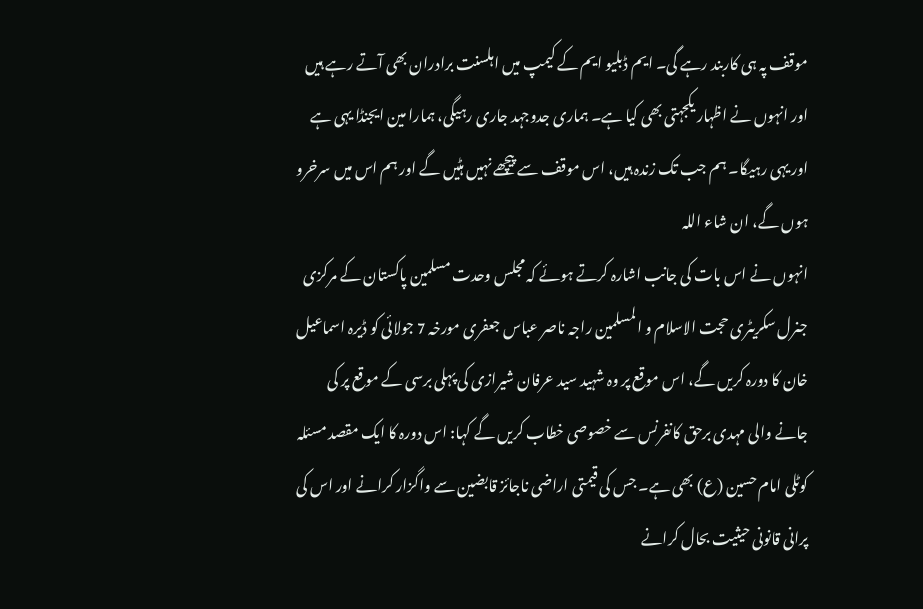موقف پہ ہی کاربند رہے گی۔ ایم ڈبلیو ایم کے کیمپ میں اہلسنت برادران بھی آتے رہے ہیں اور انہوں نے اظہار یکجہتی بھی کیا ہے۔ ہماری جدوجہد جاری رہیگی، ہمارا مین ایجنڈا یہی ہے اور یہی رہیگا۔ ہم جب تک زندہ ہیں، اس موقف سے پیچھے نہیں ہٹیں گے اور ہم اس میں سرخرو ہوں گے، ان شاء اللہ
انہوں نے اس بات کی جانب اشارہ کرتے ہوئے کہ مجلس وحدت مسلمین پاکستان کے مرکزی جنرل سکریٹری حجت الاسلام و المسلمین راجہ ناصر عباس جعفری مورخہ 7 جولائی کو ڈیرہ اسماعیل خان کا دورہ کریں گے، اس موقع پر وہ شہید سید عرفان شیرازی کی پہلی برسی کے موقع پر کی جانے والی مہدی برحق کانفرنس سے خصوصی خطاب کریں گے کہا: اس دورہ کا ایک مقصد مسئلہ کوٹلی امام حسین (ع) بھی ہے۔ جس کی قیمتی اراضی ناجائز قابضین سے واگزار کرانے اور اس کی پرانی قانونی حیثیت بحال کرانے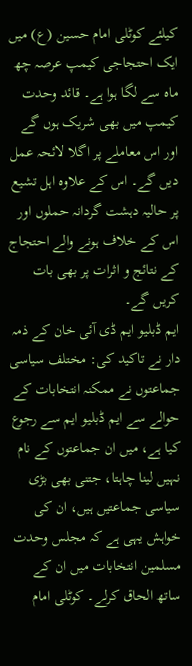کیلئے کوٹلی امام حسین (ع) میں ایک احتجاجی کیمپ عرصہ چھ ماہ سے لگا ہوا ہے۔ قائد وحدت کیمپ میں بھی شریک ہوں گے اور اس معاملے پر اگلا لائحہ عمل دیں گے۔ اس کے علاوہ اہل تشیع پر حالیہ دہشت گردانہ حملوں اور اس کے خلاف ہونے والے احتجاج کے نتائج و اثرات پر بھی بات کریں گے۔
ایم ڈبلیو ایم ڈی آئی خان کے ذمہ دار نے تاکید کی: مختلف سیاسی جماعتوں نے ممکنہ انتخابات کے حوالے سے ایم ڈبلیو ایم سے رجوع کیا ہے، میں ان جماعتوں کے نام نہیں لینا چاہتا، جتنی بھی بڑی سیاسی جماعتیں ہیں، ان کی خواہش یہی ہے کہ مجلس وحدت مسلمین انتخابات میں ان کے ساتھ الحاق کرلے۔ کوٹلی امام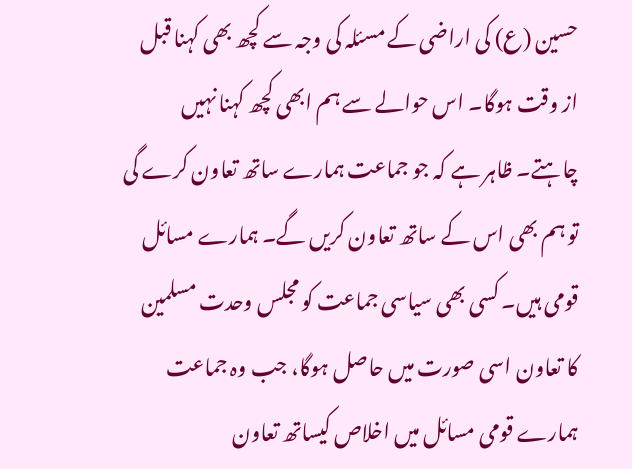حسین (ع) کی اراضی کے مسئلہ کی وجہ سے کچھ بھی کہنا قبل از وقت ہوگا۔ اس حوالے سے ہم ابھی کچھ کہنا نہیں چاہتے۔ ظاہر ہے کہ جو جماعت ہمارے ساتھ تعاون کرے گی تو ہم بھی اس کے ساتھ تعاون کریں گے۔ ہمارے مسائل قومی ہیں۔ کسی بھی سیاسی جماعت کو مجلس وحدت مسلمین کا تعاون اسی صورت میں حاصل ہوگا، جب وہ جماعت ہمارے قومی مسائل میں اخلاص کیساتھ تعاون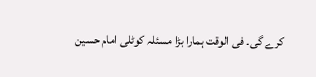کرے گی۔ فی الوقت ہمارا بڑا مسئلہ کوٹلی امام حسین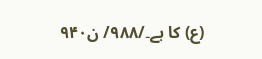(ع) کا ہے۔/۹۸۸/ ن۹۴۰